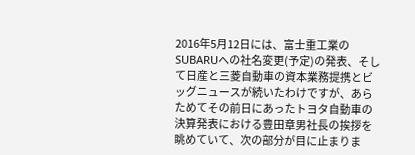2016年5月12日には、富士重工業のSUBARUへの社名変更(予定)の発表、そして日産と三菱自動車の資本業務提携とビッグニュースが続いたわけですが、あらためてその前日にあったトヨタ自動車の決算発表における豊田章男社長の挨拶を眺めていて、次の部分が目に止まりま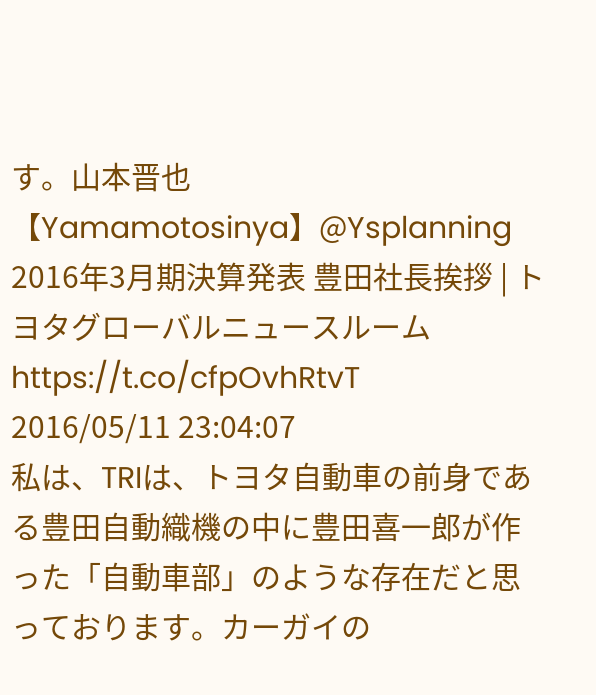す。山本晋也 【Yamamotosinya】@Ysplanning
2016年3月期決算発表 豊田社長挨拶 | トヨタグローバルニュースルーム https://t.co/cfpOvhRtvT
2016/05/11 23:04:07
私は、TRIは、トヨタ自動車の前身である豊田自動織機の中に豊田喜一郎が作った「自動車部」のような存在だと思っております。カーガイの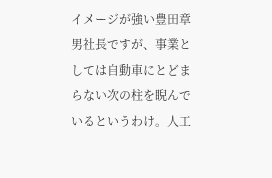イメージが強い豊田章男社長ですが、事業としては自動車にとどまらない次の柱を睨んでいるというわけ。人工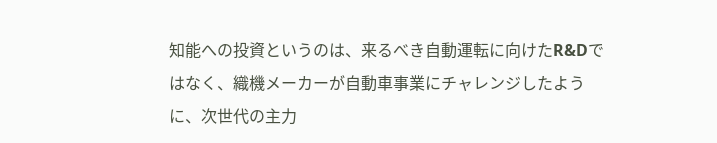知能への投資というのは、来るべき自動運転に向けたR&Dではなく、織機メーカーが自動車事業にチャレンジしたように、次世代の主力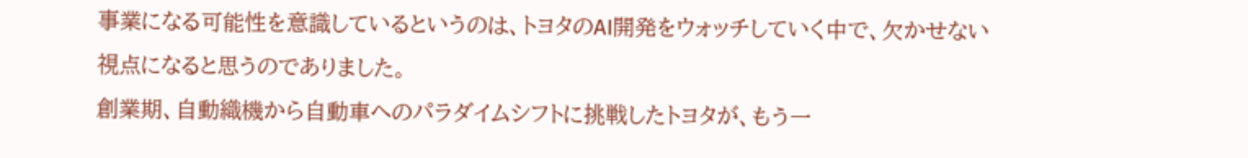事業になる可能性を意識しているというのは、トヨタのAI開発をウォッチしていく中で、欠かせない視点になると思うのでありました。
創業期、自動織機から自動車へのパラダイムシフトに挑戦したトヨタが、もう一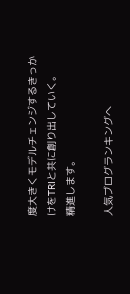度大きくモデルチェンジするきっかけをTRIと共に創り出していく。
精進します。

人気ブログランキングへ